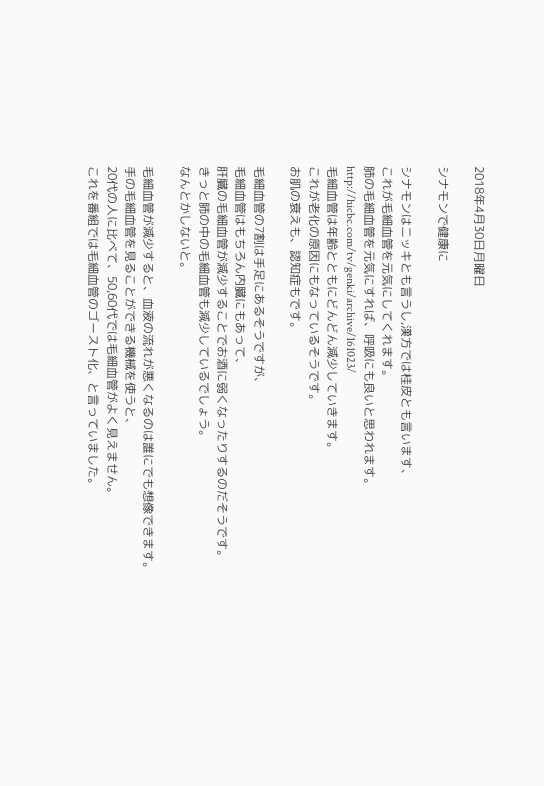2018年4月30日月曜日

シナモンで健康に

シナモンはニッキとも言うし,漢方では桂皮とも言います、
これが毛細血管を元気にしてくれます。
肺の毛細血管を元気にすれば、呼吸にも良いと思われます。
http://hicbc.com/tv/genki/archive/161023/
毛細血管は年齢とともにどんどん減少していきます。
これが老化の原因にもなっているそうです。
お肌の衰えも、認知症もです。

毛細血管の7割は手足にあるそうですが、
毛細血管はもちろん内臓にもあって、
肝臓の毛細血管が減少することでお酒に弱くなったりするのだそうです。
きっと肺の中の毛細血管も減少しているでしょう。
なんとかしないと。

毛細血管が減少すると、血液の流れが悪くなるのは誰にでも想像できます。
手の毛細血管を見ることができる機械を使うと、
20代の人に比べて、50,60代では毛細血管がよく見えません。
これを番組では毛細血管のゴースト化、と言っていました。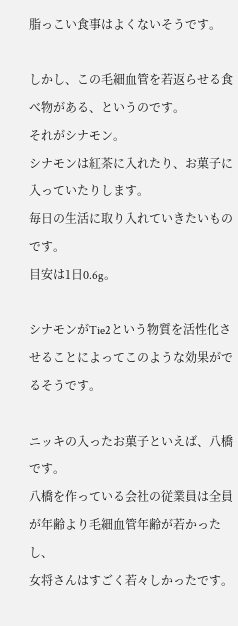脂っこい食事はよくないそうです。

しかし、この毛細血管を若返らせる食べ物がある、というのです。
それがシナモン。
シナモンは紅茶に入れたり、お菓子に入っていたりします。
毎日の生活に取り入れていきたいものです。
目安は1日0.6g。

シナモンがTie2という物質を活性化させることによってこのような効果がでるそうです。

ニッキの入ったお菓子といえば、八橋です。
八橋を作っている会社の従業員は全員が年齢より毛細血管年齢が若かったし、
女将さんはすごく若々しかったです。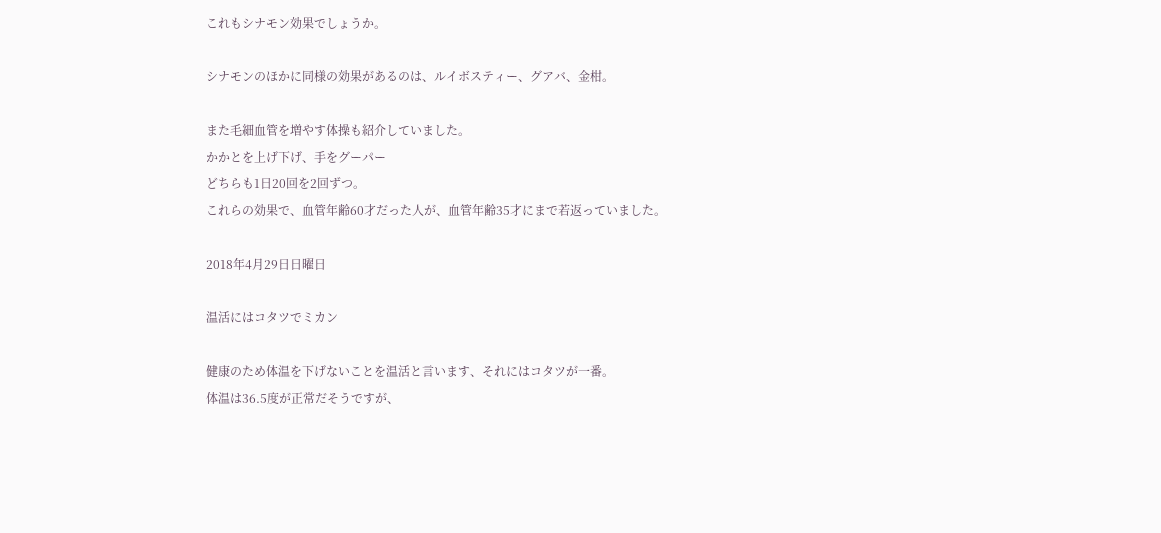これもシナモン効果でしょうか。

シナモンのほかに同様の効果があるのは、ルイボスティー、グアバ、金柑。

また毛細血管を増やす体操も紹介していました。
かかとを上げ下げ、手をグーパー
どちらも1日20回を2回ずつ。
これらの効果で、血管年齢60才だった人が、血管年齢35才にまで若返っていました。

2018年4月29日日曜日

温活にはコタツでミカン

健康のため体温を下げないことを温活と言います、それにはコタツが一番。
体温は36.5度が正常だそうですが、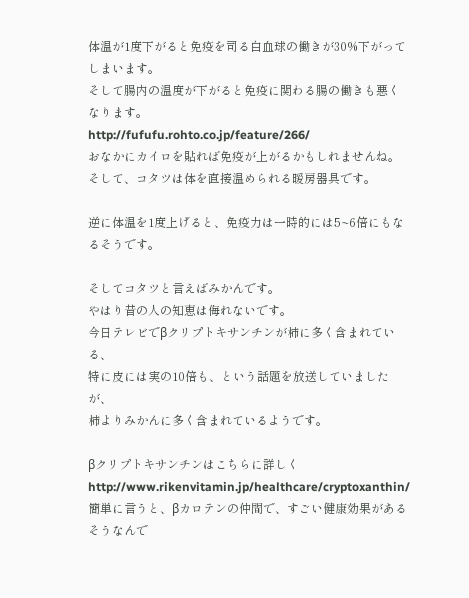体温が1度下がると免疫を司る白血球の働きが30%下がってしまいます。
そして腸内の温度が下がると免疫に関わる腸の働きも悪くなります。
http://fufufu.rohto.co.jp/feature/266/
おなかにカイロを貼れば免疫が上がるかもしれませんね。
そして、コタツは体を直接温められる暖房器具です。

逆に体温を1度上げると、免疫力は一時的には5~6倍にもなるそうです。

そしてコタツと言えばみかんです。
やはり昔の人の知恵は侮れないです。
今日テレビでβクリプトキサンチンが柿に多く含まれている、
特に皮には実の10倍も、という話題を放送していましたが、
柿よりみかんに多く含まれているようです。

βクリプトキサンチンはこちらに詳しく
http://www.rikenvitamin.jp/healthcare/cryptoxanthin/
簡単に言うと、βカロテンの仲間で、すごい健康効果があるそうなんで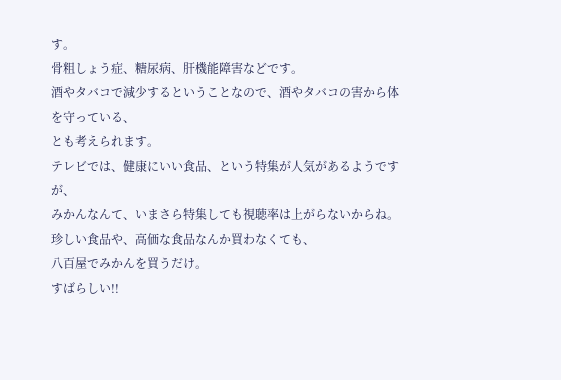す。
骨粗しょう症、糖尿病、肝機能障害などです。
酒やタバコで減少するということなので、酒やタバコの害から体を守っている、
とも考えられます。
テレビでは、健康にいい食品、という特集が人気があるようですが、
みかんなんて、いまさら特集しても視聴率は上がらないからね。
珍しい食品や、高価な食品なんか買わなくても、
八百屋でみかんを買うだけ。
すばらしい!!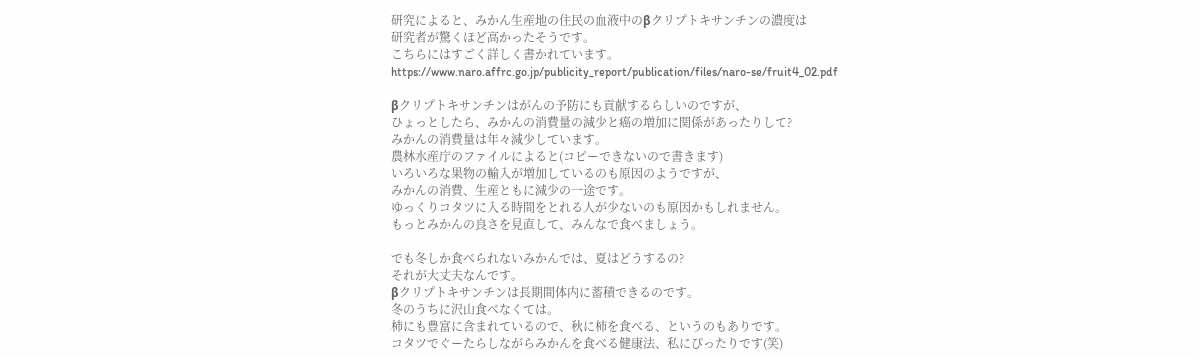研究によると、みかん生産地の住民の血液中のβクリプトキサンチンの濃度は
研究者が驚くほど高かったそうです。
こちらにはすごく詳しく書かれています。
https://www.naro.affrc.go.jp/publicity_report/publication/files/naro-se/fruit4_02.pdf

βクリプトキサンチンはがんの予防にも貢献するらしいのですが、
ひょっとしたら、みかんの消費量の減少と癌の増加に関係があったりして?
みかんの消費量は年々減少しています。
農林水産庁のファイルによると(コピーできないので書きます)
いろいろな果物の輸入が増加しているのも原因のようですが、
みかんの消費、生産ともに減少の一途です。
ゆっくりコタツに入る時間をとれる人が少ないのも原因かもしれません。
もっとみかんの良さを見直して、みんなで食べましょう。

でも冬しか食べられないみかんでは、夏はどうするの?
それが大丈夫なんです。
βクリプトキサンチンは長期間体内に蓄積できるのです。
冬のうちに沢山食べなくては。
柿にも豊富に含まれているので、秋に柿を食べる、というのもありです。
コタツでぐーたらしながらみかんを食べる健康法、私にぴったりです(笑)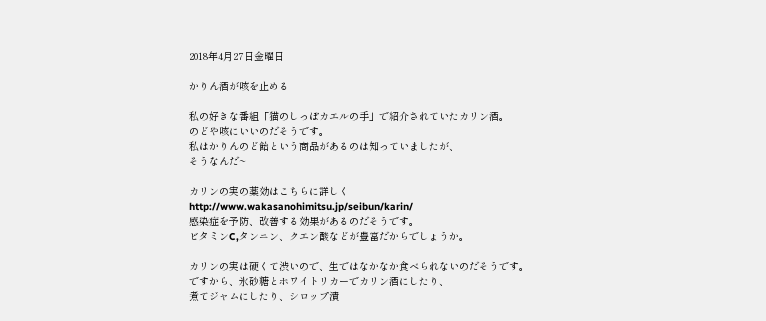2018年4月27日金曜日

かりん酒が咳を止める

私の好きな番組「猫のしっぽカエルの手」で紹介されていたカリン酒。
のどや咳にいいのだそうです。
私はかりんのど飴という商品があるのは知っていましたが、
そうなんだ~

カリンの実の薬効はこちらに詳しく
http://www.wakasanohimitsu.jp/seibun/karin/
感染症を予防、改善する効果があるのだそうです。
ビタミンC,タンニン、クエン酸などが豊富だからでしょうか。

カリンの実は硬くて渋いので、生ではなかなか食べられないのだそうです。
ですから、氷砂糖とホワイトリカーでカリン酒にしたり、
煮てジャムにしたり、シロップ漬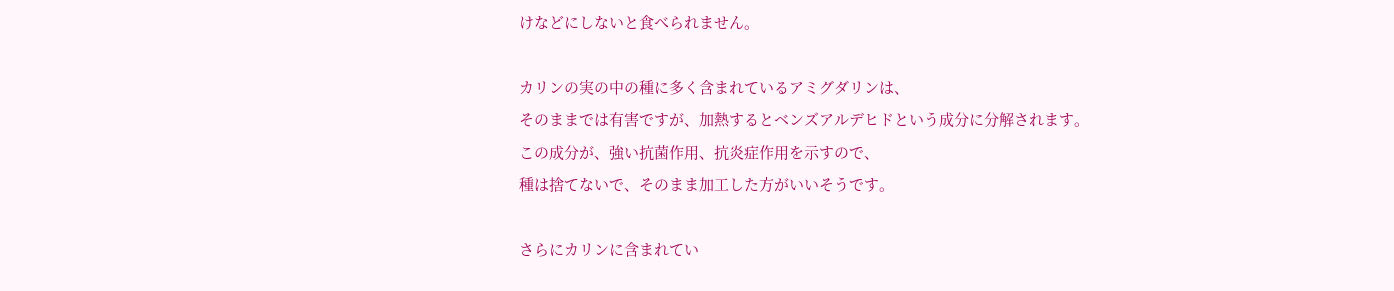けなどにしないと食べられません。

カリンの実の中の種に多く含まれているアミグダリンは、
そのままでは有害ですが、加熱するとベンズアルデヒドという成分に分解されます。
この成分が、強い抗菌作用、抗炎症作用を示すので、
種は捨てないで、そのまま加工した方がいいそうです。

さらにカリンに含まれてい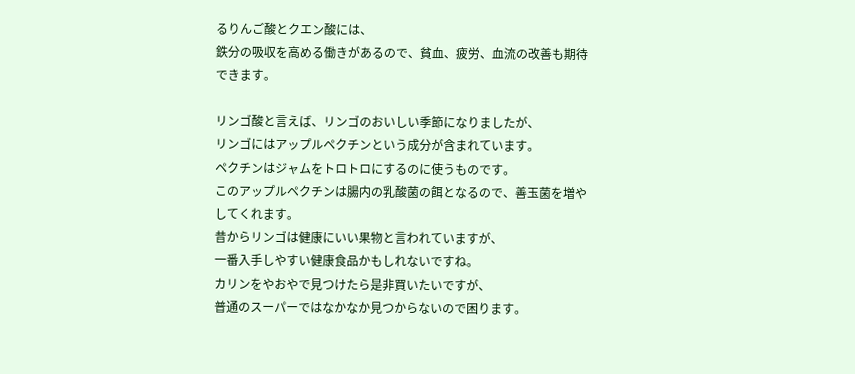るりんご酸とクエン酸には、
鉄分の吸収を高める働きがあるので、貧血、疲労、血流の改善も期待できます。

リンゴ酸と言えば、リンゴのおいしい季節になりましたが、
リンゴにはアップルペクチンという成分が含まれています。
ペクチンはジャムをトロトロにするのに使うものです。
このアップルペクチンは腸内の乳酸菌の餌となるので、善玉菌を増やしてくれます。
昔からリンゴは健康にいい果物と言われていますが、
一番入手しやすい健康食品かもしれないですね。
カリンをやおやで見つけたら是非買いたいですが、
普通のスーパーではなかなか見つからないので困ります。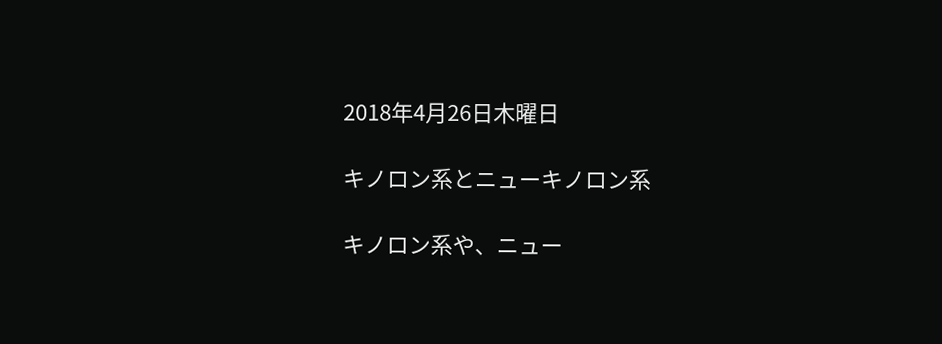2018年4月26日木曜日

キノロン系とニューキノロン系

キノロン系や、ニュー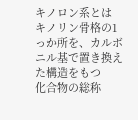キノロン系とは
キノリン骨格の1っか所を、カルボニル基で置き換えた構造をもつ
化合物の総称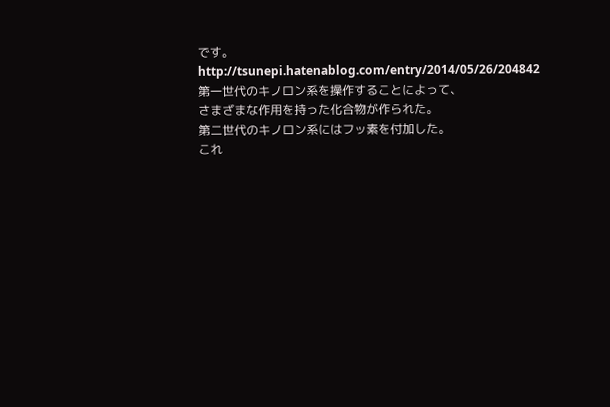です。
http://tsunepi.hatenablog.com/entry/2014/05/26/204842
第一世代のキノロン系を操作することによって、
さまざまな作用を持った化合物が作られた。
第二世代のキノロン系にはフッ素を付加した。
これ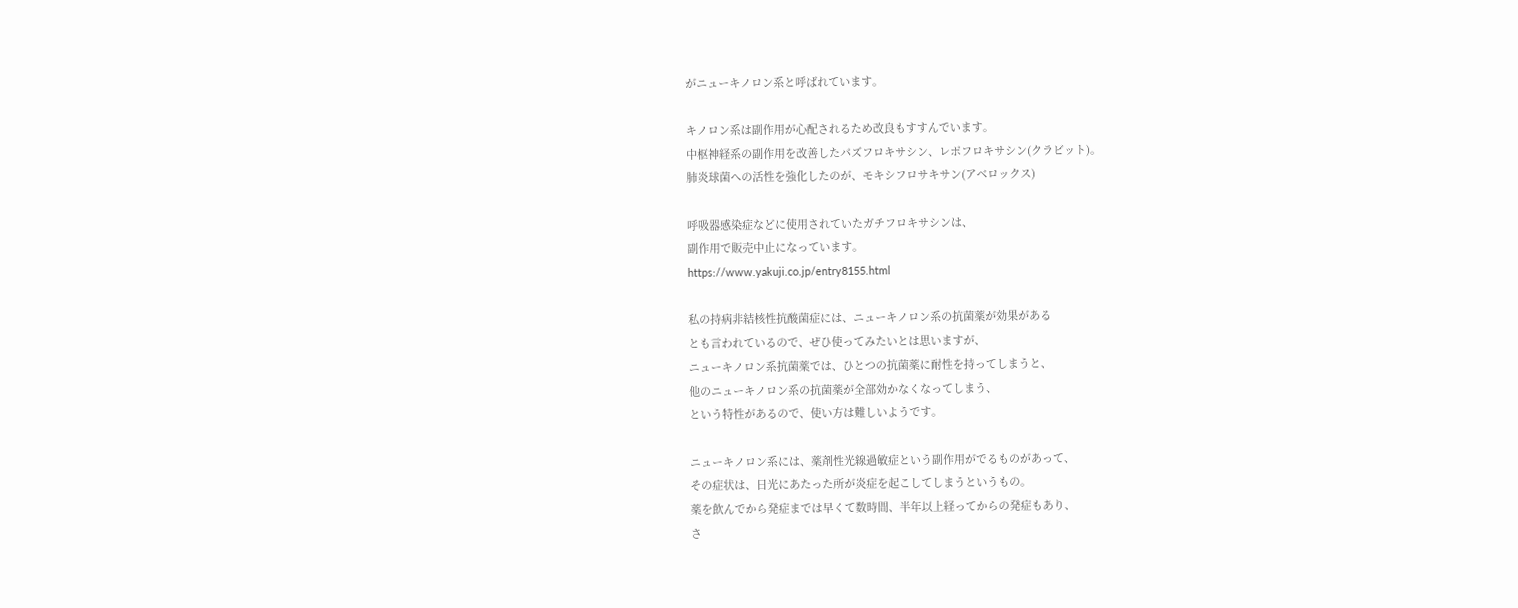がニューキノロン系と呼ばれています。

キノロン系は副作用が心配されるため改良もすすんでいます。
中枢神経系の副作用を改善したパズフロキサシン、レポフロキサシン(クラビット)。
肺炎球菌への活性を強化したのが、モキシフロサキサン(アベロックス)

呼吸器感染症などに使用されていたガチフロキサシンは、
副作用で販売中止になっています。
https://www.yakuji.co.jp/entry8155.html

私の持病非結核性抗酸菌症には、ニューキノロン系の抗菌薬が効果がある
とも言われているので、ぜひ使ってみたいとは思いますが、
ニューキノロン系抗菌薬では、ひとつの抗菌薬に耐性を持ってしまうと、
他のニューキノロン系の抗菌薬が全部効かなくなってしまう、
という特性があるので、使い方は難しいようです。

ニューキノロン系には、薬剤性光線過敏症という副作用がでるものがあって、
その症状は、日光にあたった所が炎症を起こしてしまうというもの。
薬を飲んでから発症までは早くて数時間、半年以上経ってからの発症もあり、
さ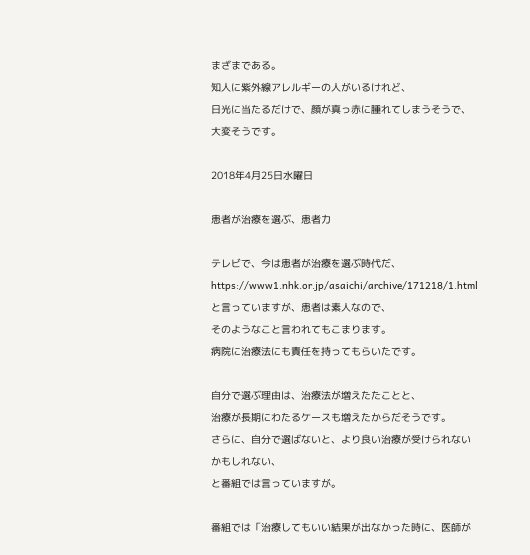まざまである。
知人に紫外線アレルギーの人がいるけれど、
日光に当たるだけで、顔が真っ赤に腫れてしまうそうで、
大変そうです。

2018年4月25日水曜日

患者が治療を選ぶ、患者力

テレビで、今は患者が治療を選ぶ時代だ、
https://www1.nhk.or.jp/asaichi/archive/171218/1.html
と言っていますが、患者は素人なので、
そのようなこと言われてもこまります。
病院に治療法にも責任を持ってもらいたです。

自分で選ぶ理由は、治療法が増えたたことと、
治療が長期にわたるケースも増えたからだそうです。
さらに、自分で選ばないと、より良い治療が受けられないかもしれない、
と番組では言っていますが。

番組では「治療してもいい結果が出なかった時に、医師が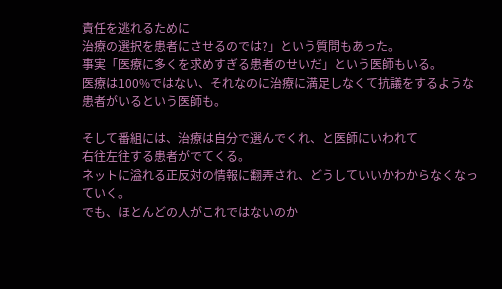責任を逃れるために
治療の選択を患者にさせるのでは?」という質問もあった。
事実「医療に多くを求めすぎる患者のせいだ」という医師もいる。
医療は100%ではない、それなのに治療に満足しなくて抗議をするような
患者がいるという医師も。

そして番組には、治療は自分で選んでくれ、と医師にいわれて
右往左往する患者がでてくる。
ネットに溢れる正反対の情報に翻弄され、どうしていいかわからなくなっていく。
でも、ほとんどの人がこれではないのか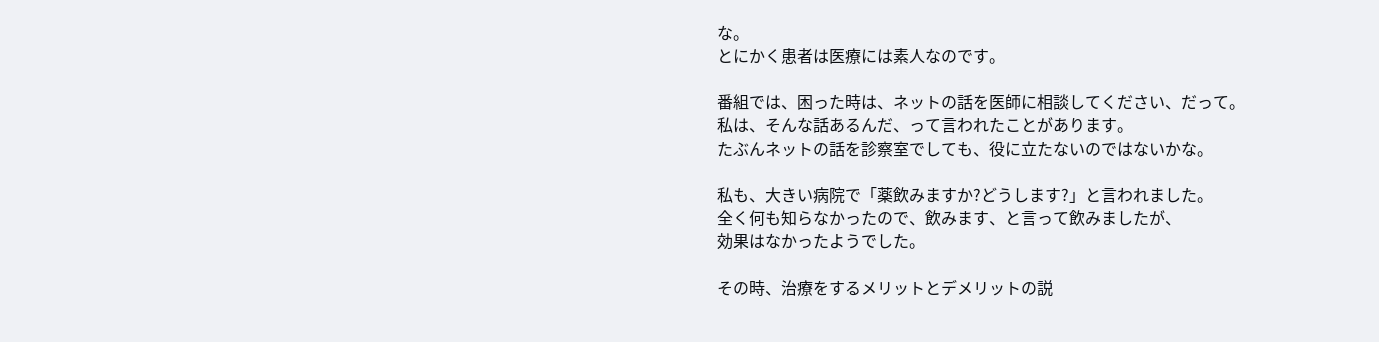な。
とにかく患者は医療には素人なのです。

番組では、困った時は、ネットの話を医師に相談してください、だって。
私は、そんな話あるんだ、って言われたことがあります。
たぶんネットの話を診察室でしても、役に立たないのではないかな。

私も、大きい病院で「薬飲みますか?どうします?」と言われました。
全く何も知らなかったので、飲みます、と言って飲みましたが、
効果はなかったようでした。

その時、治療をするメリットとデメリットの説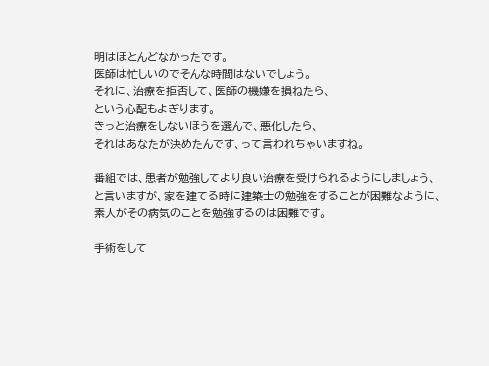明はほとんどなかったです。
医師は忙しいのでそんな時間はないでしょう。
それに、治療を拒否して、医師の機嫌を損ねたら、
という心配もよぎります。
きっと治療をしないほうを選んで、悪化したら、
それはあなたが決めたんです、って言われちゃいますね。

番組では、患者が勉強してより良い治療を受けられるようにしましょう、
と言いますが、家を建てる時に建築士の勉強をすることが困難なように、
素人がその病気のことを勉強するのは困難です。

手術をして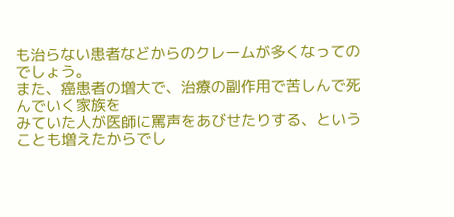も治らない患者などからのクレームが多くなってのでしょう。
また、癌患者の増大で、治療の副作用で苦しんで死んでいく家族を
みていた人が医師に罵声をあびせたりする、ということも増えたからでし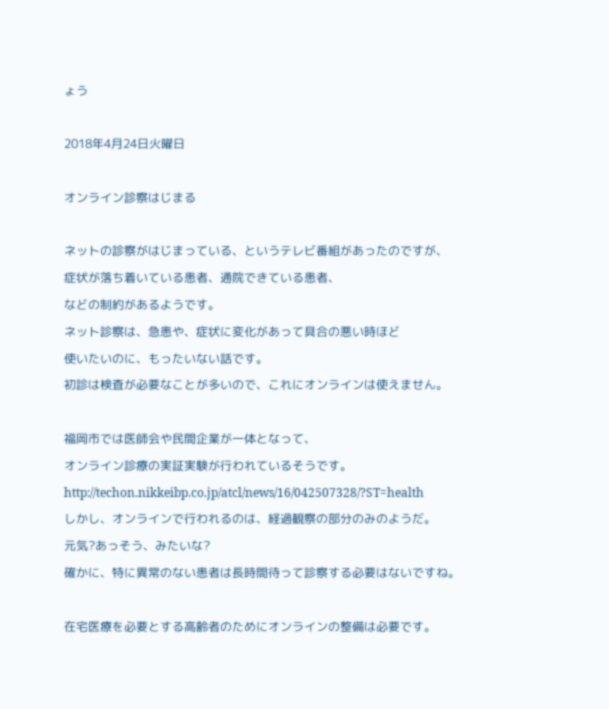ょう

2018年4月24日火曜日

オンライン診察はじまる

ネットの診察がはじまっている、というテレビ番組があったのですが、
症状が落ち着いている患者、通院できている患者、
などの制約があるようです。
ネット診察は、急患や、症状に変化があって具合の悪い時ほど
使いたいのに、もったいない話です。
初診は検査が必要なことが多いので、これにオンラインは使えません。

福岡市では医師会や民間企業が一体となって、
オンライン診療の実証実験が行われているそうです。
http://techon.nikkeibp.co.jp/atcl/news/16/042507328/?ST=health
しかし、オンラインで行われるのは、経過観察の部分のみのようだ。
元気?あっそう、みたいな?
確かに、特に異常のない患者は長時間待って診察する必要はないですね。

在宅医療を必要とする高齢者のためにオンラインの整備は必要です。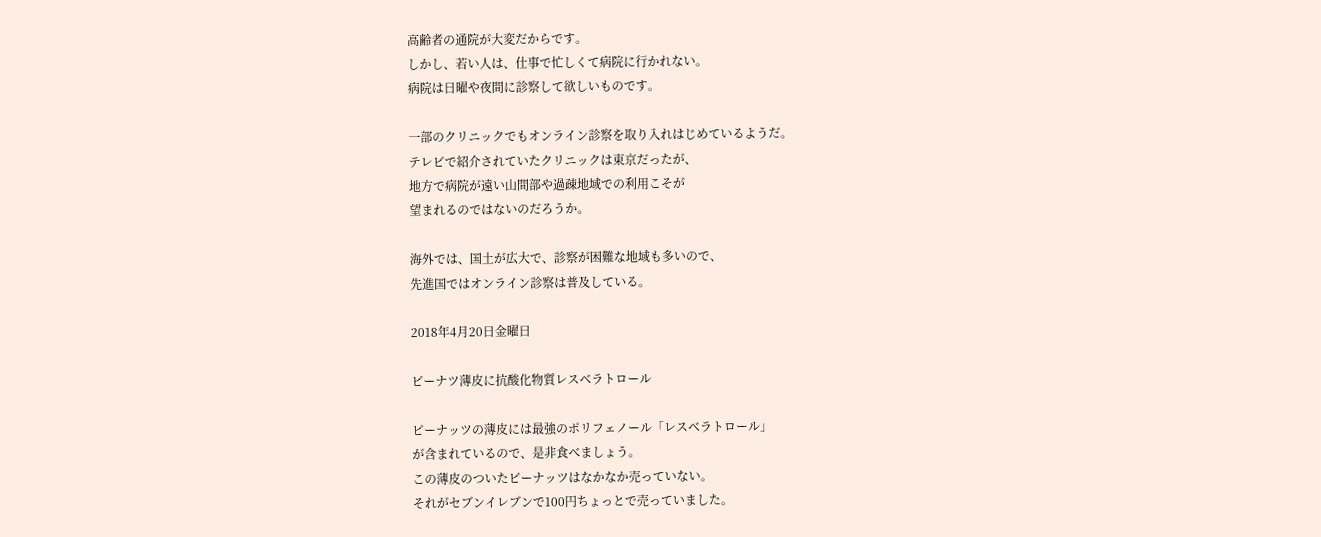高齢者の通院が大変だからです。
しかし、若い人は、仕事で忙しくて病院に行かれない。
病院は日曜や夜間に診察して欲しいものです。

一部のクリニックでもオンライン診察を取り入れはじめているようだ。
テレビで紹介されていたクリニックは東京だったが、
地方で病院が遠い山間部や過疎地域での利用こそが
望まれるのではないのだろうか。

海外では、国土が広大で、診察が困難な地域も多いので、
先進国ではオンライン診察は普及している。

2018年4月20日金曜日

ピーナツ薄皮に抗酸化物質レスベラトロール

ピーナッツの薄皮には最強のポリフェノール「レスベラトロール」
が含まれているので、是非食べましょう。
この薄皮のついたピーナッツはなかなか売っていない。
それがセブンイレブンで100円ちょっとで売っていました。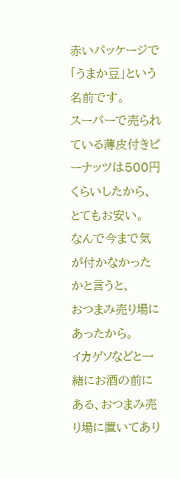赤いパッケージで「うまか豆」という名前です。
スーパーで売られている薄皮付きピーナッツは500円くらいしたから、
とてもお安い。
なんで今まで気が付かなかったかと言うと、
おつまみ売り場にあったから。
イカゲソなどと一緒にお酒の前にある、おつまみ売り場に置いてあり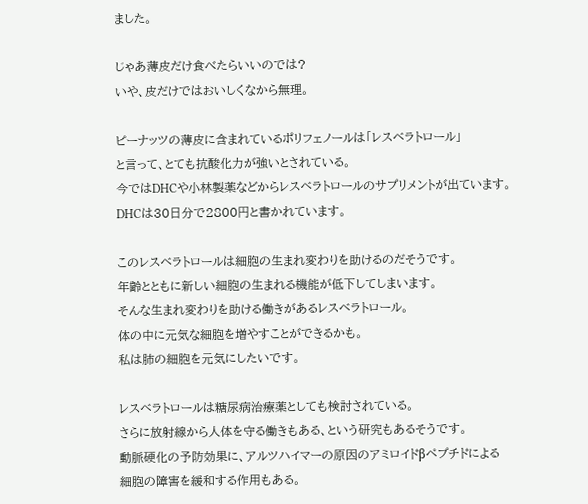ました。

じゃあ薄皮だけ食べたらいいのでは?
いや、皮だけではおいしくなから無理。

ピーナッツの薄皮に含まれているポリフェノールは「レスベラトロール」
と言って、とても抗酸化力が強いとされている。
今ではDHCや小林製薬などからレスベラトロールのサプリメントが出ています。
DHCは30日分で2800円と書かれています。

このレスベラトロールは細胞の生まれ変わりを助けるのだそうです。
年齢とともに新しい細胞の生まれる機能が低下してしまいます。
そんな生まれ変わりを助ける働きがあるレスベラトロール。
体の中に元気な細胞を増やすことができるかも。
私は肺の細胞を元気にしたいです。

レスベラトロールは糖尿病治療薬としても検討されている。
さらに放射線から人体を守る働きもある、という研究もあるそうです。
動脈硬化の予防効果に、アルツハイマーの原因のアミロイドβペプチドによる
細胞の障害を緩和する作用もある。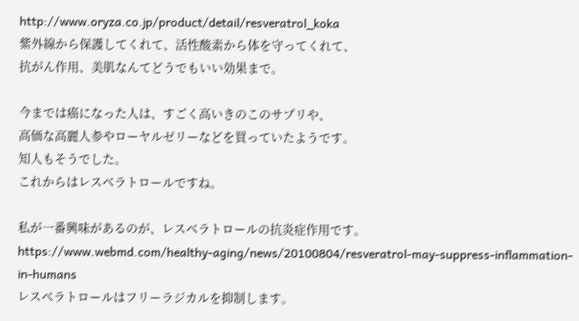http://www.oryza.co.jp/product/detail/resveratrol_koka
紫外線から保護してくれて、活性酸素から体を守ってくれて、
抗がん作用、美肌なんてどうでもいい効果まで。

今までは癌になった人は、すごく高いきのこのサプリや、
高価な高麗人参やローヤルゼリーなどを買っていたようです。
知人もそうでした。
これからはレスベラトロールですね。

私が一番興味があるのが、レスベラトロールの抗炎症作用です。
https://www.webmd.com/healthy-aging/news/20100804/resveratrol-may-suppress-inflammation-in-humans
レスベラトロールはフリーラジカルを抑制します。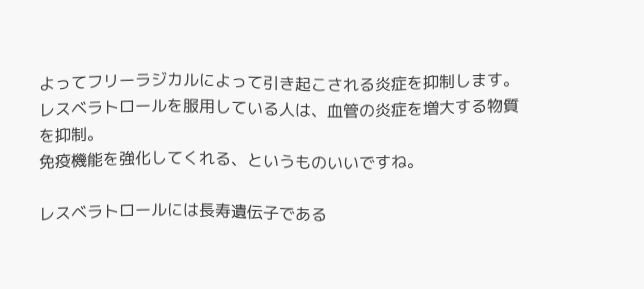よってフリーラジカルによって引き起こされる炎症を抑制します。
レスベラトロールを服用している人は、血管の炎症を増大する物質を抑制。
免疫機能を強化してくれる、というものいいですね。

レスベラトロールには長寿遺伝子である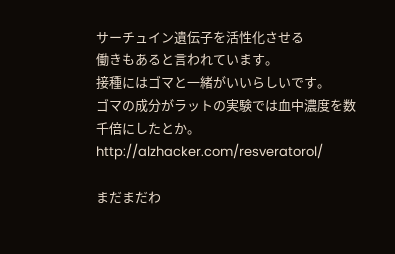サーチュイン遺伝子を活性化させる
働きもあると言われています。
接種にはゴマと一緒がいいらしいです。
ゴマの成分がラットの実験では血中濃度を数千倍にしたとか。
http://alzhacker.com/resveratorol/

まだまだわ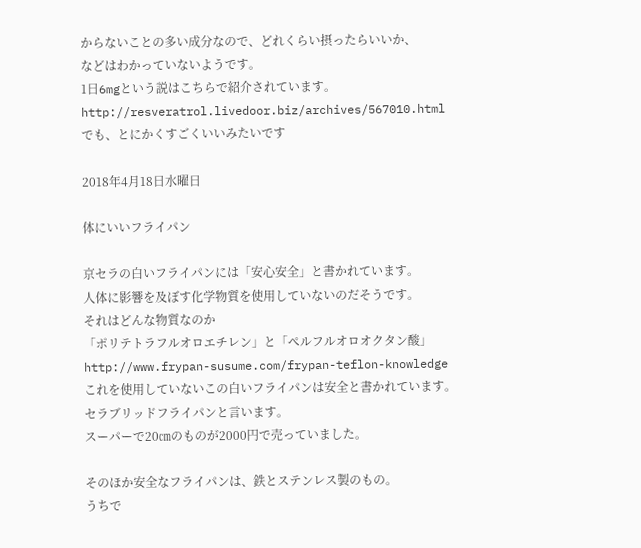からないことの多い成分なので、どれくらい摂ったらいいか、
などはわかっていないようです。
1日6mgという説はこちらで紹介されています。
http://resveratrol.livedoor.biz/archives/567010.html
でも、とにかくすごくいいみたいです

2018年4月18日水曜日

体にいいフライパン

京セラの白いフライパンには「安心安全」と書かれています。
人体に影響を及ぼす化学物質を使用していないのだそうです。
それはどんな物質なのか
「ポリテトラフルオロエチレン」と「ぺルフルオロオクタン酸」
http://www.frypan-susume.com/frypan-teflon-knowledge
これを使用していないこの白いフライパンは安全と書かれています。
セラブリッドフライパンと言います。
スーパーで20㎝のものが2000円で売っていました。

そのほか安全なフライパンは、鉄とステンレス製のもの。
うちで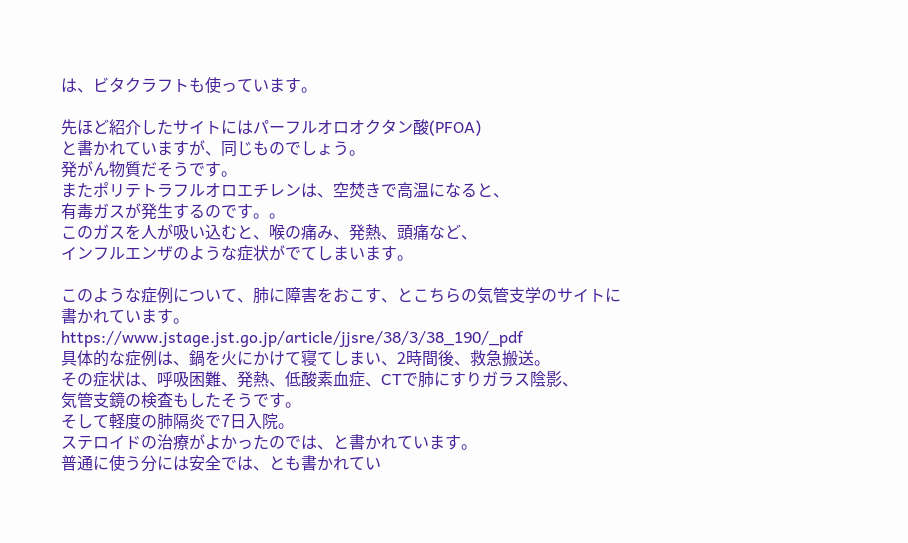は、ビタクラフトも使っています。

先ほど紹介したサイトにはパーフルオロオクタン酸(PFOA)
と書かれていますが、同じものでしょう。
発がん物質だそうです。
またポリテトラフルオロエチレンは、空焚きで高温になると、
有毒ガスが発生するのです。。
このガスを人が吸い込むと、喉の痛み、発熱、頭痛など、
インフルエンザのような症状がでてしまいます。

このような症例について、肺に障害をおこす、とこちらの気管支学のサイトに
書かれています。
https://www.jstage.jst.go.jp/article/jjsre/38/3/38_190/_pdf
具体的な症例は、鍋を火にかけて寝てしまい、2時間後、救急搬送。
その症状は、呼吸困難、発熱、低酸素血症、CTで肺にすりガラス陰影、
気管支鏡の検査もしたそうです。
そして軽度の肺隔炎で7日入院。
ステロイドの治療がよかったのでは、と書かれています。
普通に使う分には安全では、とも書かれてい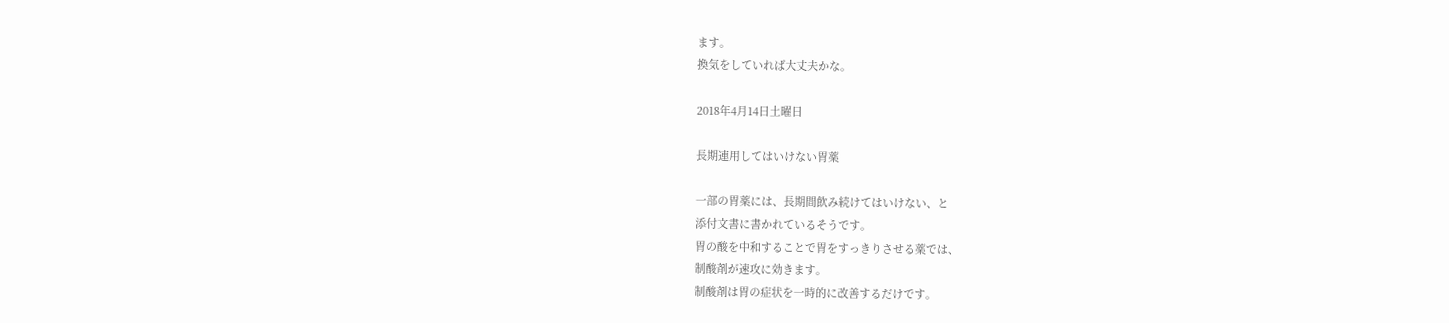ます。
換気をしていれば大丈夫かな。

2018年4月14日土曜日

長期連用してはいけない胃薬

一部の胃薬には、長期間飲み続けてはいけない、と
添付文書に書かれているそうです。
胃の酸を中和することで胃をすっきりさせる薬では、
制酸剤が速攻に効きます。
制酸剤は胃の症状を一時的に改善するだけです。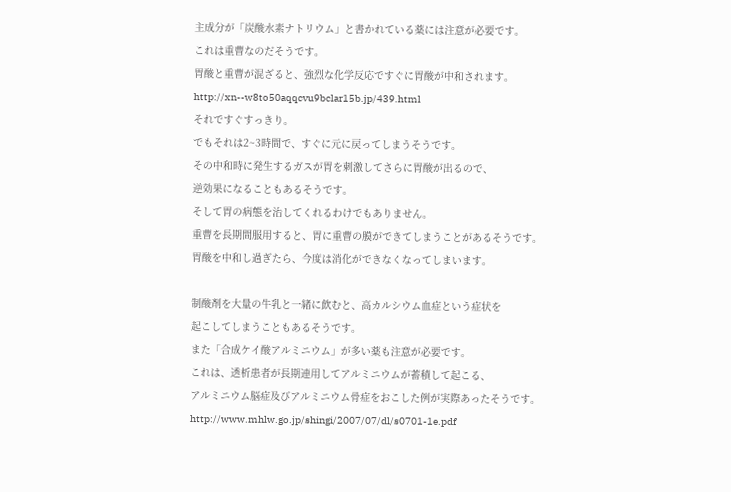主成分が「炭酸水素ナトリウム」と書かれている薬には注意が必要です。
これは重曹なのだそうです。
胃酸と重曹が混ざると、強烈な化学反応ですぐに胃酸が中和されます。
http://xn--w8to50aqqcvu9bclar15b.jp/439.html
それですぐすっきり。
でもそれは2~3時間で、すぐに元に戻ってしまうそうです。
その中和時に発生するガスが胃を刺激してさらに胃酸が出るので、
逆効果になることもあるそうです。
そして胃の病態を治してくれるわけでもありません。
重曹を長期間服用すると、胃に重曹の膜ができてしまうことがあるそうです。
胃酸を中和し過ぎたら、今度は消化ができなくなってしまいます。

制酸剤を大量の牛乳と一緒に飲むと、高カルシウム血症という症状を
起こしてしまうこともあるそうです。
また「合成ケイ酸アルミニウム」が多い薬も注意が必要です。
これは、透析患者が長期連用してアルミニウムが蓄積して起こる、
アルミニウム脳症及びアルミニウム骨症をおこした例が実際あったそうです。
http://www.mhlw.go.jp/shingi/2007/07/dl/s0701-1e.pdf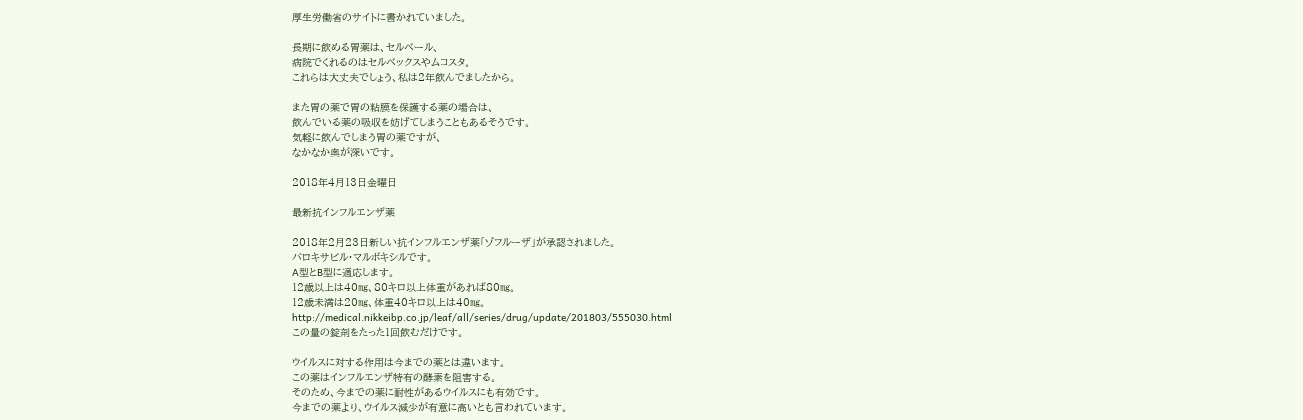厚生労働省のサイトに書かれていました。

長期に飲める胃薬は、セルベール、
病院でくれるのはセルベックスやムコスタ。
これらは大丈夫でしょう、私は2年飲んでましたから。

また胃の薬で胃の粘膜を保護する薬の場合は、
飲んでいる薬の吸収を妨げてしまうこともあるそうです。
気軽に飲んでしまう胃の薬ですが、
なかなか奥が深いです。

2018年4月13日金曜日

最新抗インフルエンザ薬

2018年2月23日新しい抗インフルエンザ薬「ゾフルーザ」が承認されました。
バロキサビル・マルボキシルです。
A型とB型に適応します。
12歳以上は40㎎、80キロ以上体重があれば80㎎。
12歳未満は20㎎、体重40キロ以上は40㎎。
http://medical.nikkeibp.co.jp/leaf/all/series/drug/update/201803/555030.html
この量の錠剤をたった1回飲むだけです。

ウイルスに対する作用は今までの薬とは違います。
この薬はインフルエンザ特有の酵素を阻害する。
そのため、今までの薬に耐性があるウイルスにも有効です。
今までの薬より、ウイルス減少が有意に高いとも言われています。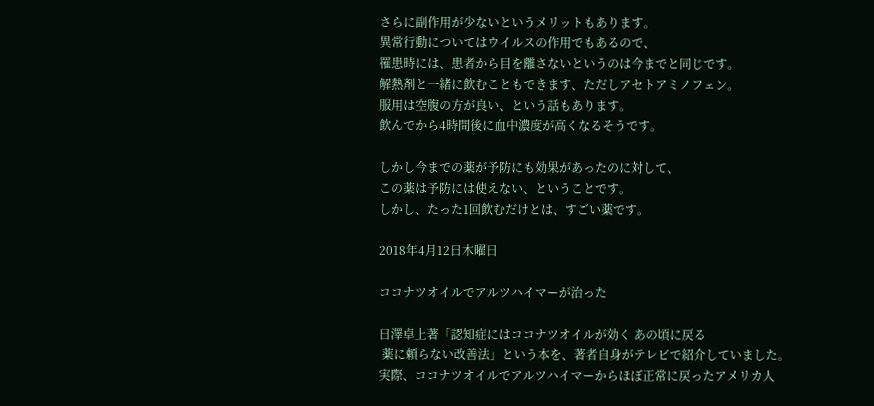さらに副作用が少ないというメリットもあります。
異常行動についてはウイルスの作用でもあるので、
罹患時には、患者から目を離さないというのは今までと同じです。
解熱剤と一緒に飲むこともできます、ただしアセトアミノフェン。
服用は空腹の方が良い、という話もあります。
飲んでから4時間後に血中濃度が高くなるそうです。

しかし今までの薬が予防にも効果があったのに対して、
この薬は予防には使えない、ということです。
しかし、たった1回飲むだけとは、すごい薬です。

2018年4月12日木曜日

ココナツオイルでアルツハイマーが治った

日澤卓上著「認知症にはココナツオイルが効く あの頃に戻る
 薬に頼らない改善法」という本を、著者自身がテレビで紹介していました。
実際、ココナツオイルでアルツハイマーからほぼ正常に戻ったアメリカ人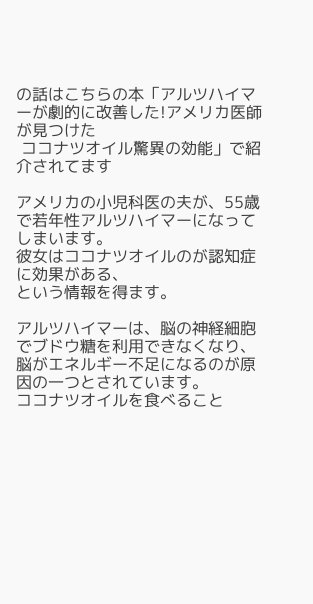の話はこちらの本「アルツハイマーが劇的に改善した!アメリカ医師が見つけた
 ココナツオイル驚異の効能」で紹介されてます

アメリカの小児科医の夫が、55歳で若年性アルツハイマーになってしまいます。
彼女はココナツオイルのが認知症に効果がある、
という情報を得ます。

アルツハイマーは、脳の神経細胞でブドウ糖を利用できなくなり、
脳がエネルギー不足になるのが原因の一つとされています。
ココナツオイルを食べること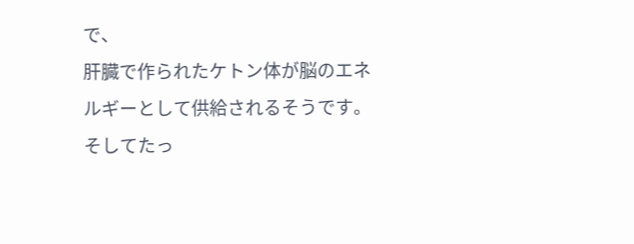で、
肝臓で作られたケトン体が脳のエネルギーとして供給されるそうです。
そしてたっ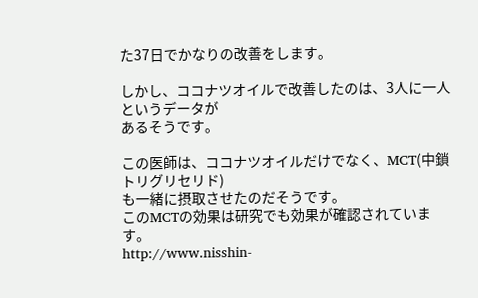た37日でかなりの改善をします。

しかし、ココナツオイルで改善したのは、3人に一人というデータが
あるそうです。

この医師は、ココナツオイルだけでなく、MCT(中鎖トリグリセリド)
も一緒に摂取させたのだそうです。
このMCTの効果は研究でも効果が確認されています。
http://www.nisshin-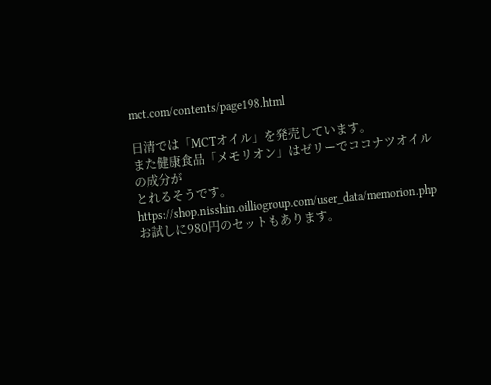mct.com/contents/page198.html

日清では「MCTオイル」を発売しています。
また健康食品「メモリオン」はゼリーでココナツオイルの成分が
とれるそうです。
https://shop.nisshin.oilliogroup.com/user_data/memorion.php
お試しに980円のセットもあります。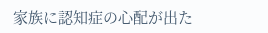家族に認知症の心配が出た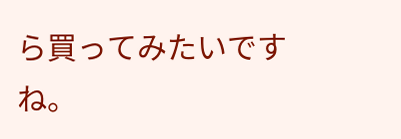ら買ってみたいですね。